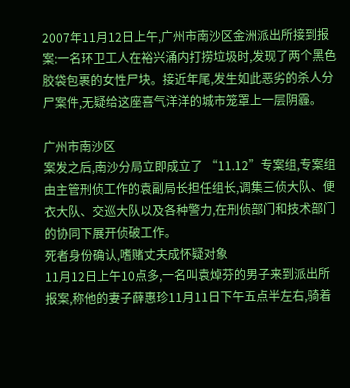2007年11月12日上午,广州市南沙区金洲派出所接到报案:一名环卫工人在裕兴涌内打捞垃圾时,发现了两个黑色胶袋包裹的女性尸块。接近年尾,发生如此恶劣的杀人分尸案件,无疑给这座喜气洋洋的城市笼罩上一层阴霾。

广州市南沙区
案发之后,南沙分局立即成立了 “11.12”专案组,专案组由主管刑侦工作的袁副局长担任组长,调集三侦大队、便衣大队、交巡大队以及各种警力,在刑侦部门和技术部门的协同下展开侦破工作。
死者身份确认,嗜赌丈夫成怀疑对象
11月12日上午10点多,一名叫袁焯芬的男子来到派出所报案,称他的妻子薛惠珍11月11日下午五点半左右,骑着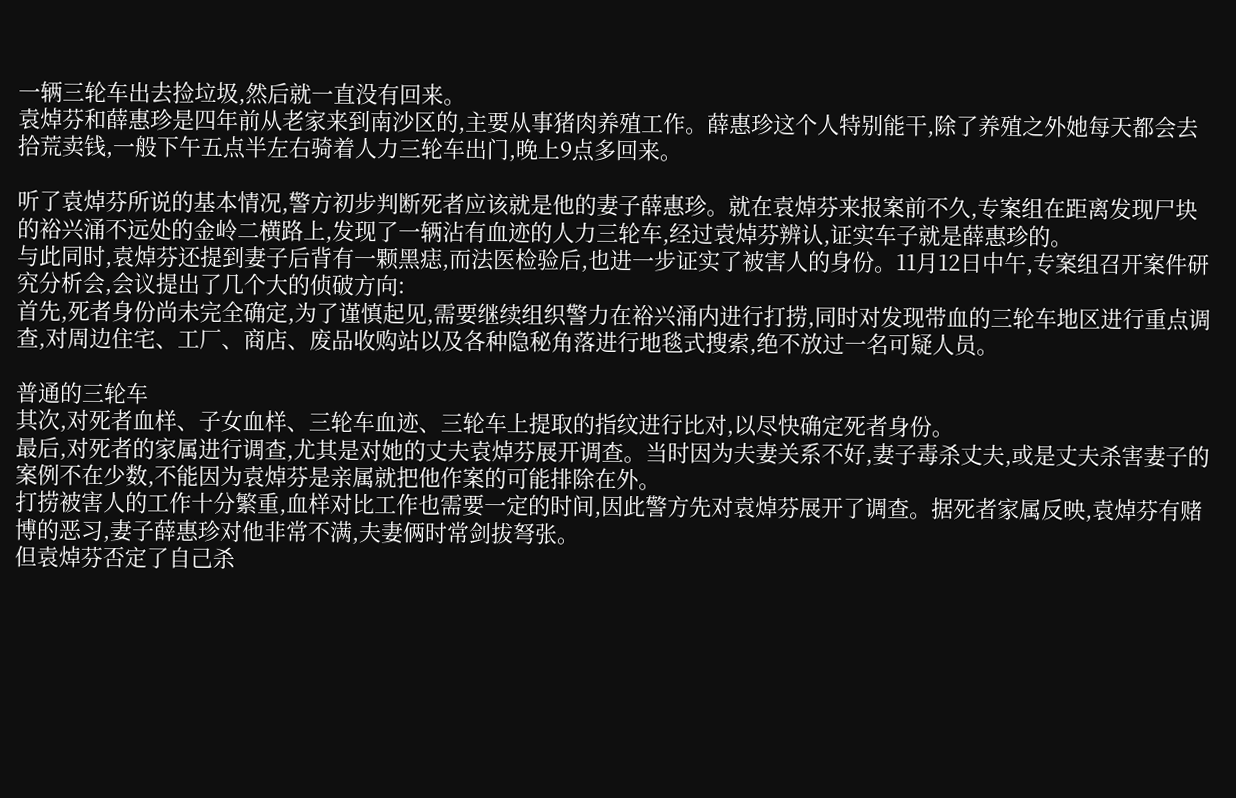一辆三轮车出去捡垃圾,然后就一直没有回来。
袁焯芬和薛惠珍是四年前从老家来到南沙区的,主要从事猪肉养殖工作。薛惠珍这个人特别能干,除了养殖之外她每天都会去拾荒卖钱,一般下午五点半左右骑着人力三轮车出门,晚上9点多回来。

听了袁焯芬所说的基本情况,警方初步判断死者应该就是他的妻子薛惠珍。就在袁焯芬来报案前不久,专案组在距离发现尸块的裕兴涌不远处的金岭二横路上,发现了一辆沾有血迹的人力三轮车,经过袁焯芬辨认,证实车子就是薛惠珍的。
与此同时,袁焯芬还提到妻子后背有一颗黑痣,而法医检验后,也进一步证实了被害人的身份。11月12日中午,专案组召开案件研究分析会,会议提出了几个大的侦破方向:
首先,死者身份尚未完全确定,为了谨慎起见,需要继续组织警力在裕兴涌内进行打捞,同时对发现带血的三轮车地区进行重点调查,对周边住宅、工厂、商店、废品收购站以及各种隐秘角落进行地毯式搜索,绝不放过一名可疑人员。

普通的三轮车
其次,对死者血样、子女血样、三轮车血迹、三轮车上提取的指纹进行比对,以尽快确定死者身份。
最后,对死者的家属进行调查,尤其是对她的丈夫袁焯芬展开调查。当时因为夫妻关系不好,妻子毒杀丈夫,或是丈夫杀害妻子的案例不在少数,不能因为袁焯芬是亲属就把他作案的可能排除在外。
打捞被害人的工作十分繁重,血样对比工作也需要一定的时间,因此警方先对袁焯芬展开了调查。据死者家属反映,袁焯芬有赌博的恶习,妻子薛惠珍对他非常不满,夫妻俩时常剑拔弩张。
但袁焯芬否定了自己杀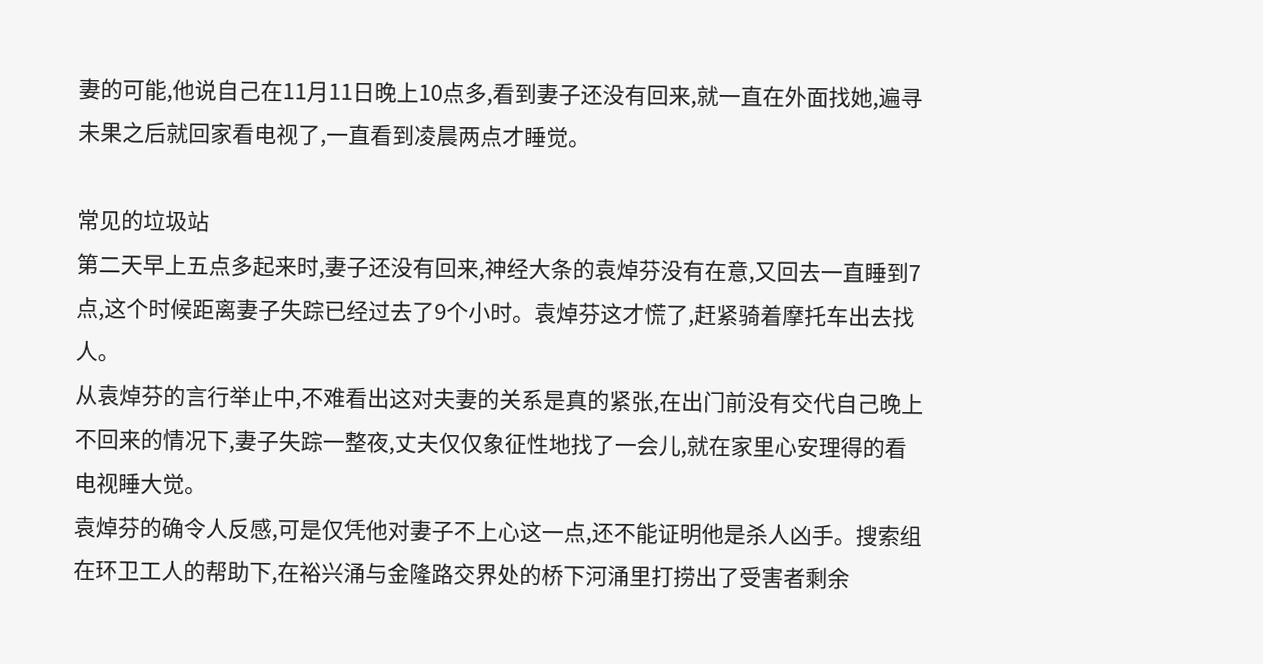妻的可能,他说自己在11月11日晚上10点多,看到妻子还没有回来,就一直在外面找她,遍寻未果之后就回家看电视了,一直看到凌晨两点才睡觉。

常见的垃圾站
第二天早上五点多起来时,妻子还没有回来,神经大条的袁焯芬没有在意,又回去一直睡到7点,这个时候距离妻子失踪已经过去了9个小时。袁焯芬这才慌了,赶紧骑着摩托车出去找人。
从袁焯芬的言行举止中,不难看出这对夫妻的关系是真的紧张,在出门前没有交代自己晚上不回来的情况下,妻子失踪一整夜,丈夫仅仅象征性地找了一会儿,就在家里心安理得的看电视睡大觉。
袁焯芬的确令人反感,可是仅凭他对妻子不上心这一点,还不能证明他是杀人凶手。搜索组在环卫工人的帮助下,在裕兴涌与金隆路交界处的桥下河涌里打捞出了受害者剩余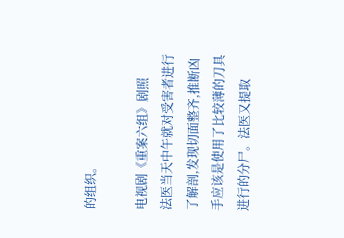的组织。

电视剧《重案六组》剧照
法医当天中午就对受害者进行了解剖,发现切面整齐,推断凶手应该是使用了比较薄的刀具进行的分尸。法医又提取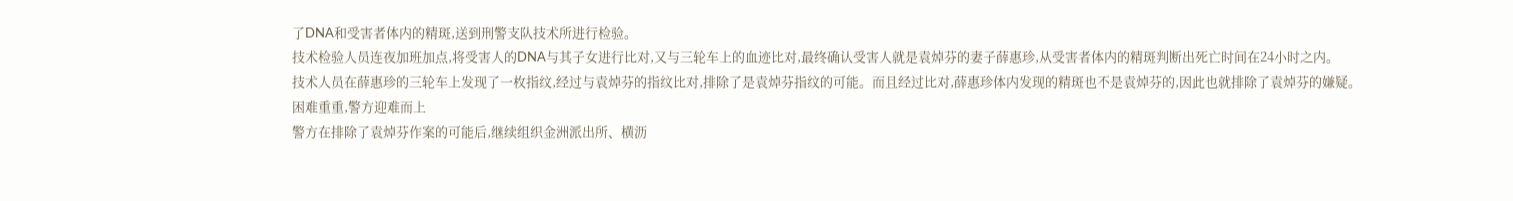了DNA和受害者体内的精斑,送到刑警支队技术所进行检验。
技术检验人员连夜加班加点,将受害人的DNA与其子女进行比对,又与三轮车上的血迹比对,最终确认受害人就是袁焯芬的妻子薛惠珍,从受害者体内的精斑判断出死亡时间在24小时之内。
技术人员在薛惠珍的三轮车上发现了一枚指纹,经过与袁焯芬的指纹比对,排除了是袁焯芬指纹的可能。而且经过比对,薛惠珍体内发现的精斑也不是袁焯芬的,因此也就排除了袁焯芬的嫌疑。
困难重重,警方迎难而上
警方在排除了袁焯芬作案的可能后,继续组织金洲派出所、横沥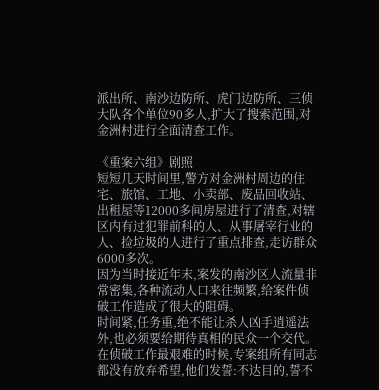派出所、南沙边防所、虎门边防所、三侦大队各个单位90多人,扩大了搜索范围,对金洲村进行全面清查工作。

《重案六组》剧照
短短几天时间里,警方对金洲村周边的住宅、旅馆、工地、小卖部、废品回收站、出租屋等12000多间房屋进行了清查,对辖区内有过犯罪前科的人、从事屠宰行业的人、捡垃圾的人进行了重点排查,走访群众6000多次。
因为当时接近年末,案发的南沙区人流量非常密集,各种流动人口来往频繁,给案件侦破工作造成了很大的阻碍。
时间紧,任务重,绝不能让杀人凶手逍遥法外,也必须要给期待真相的民众一个交代。在侦破工作最艰难的时候,专案组所有同志都没有放弃希望,他们发誓:不达目的,誓不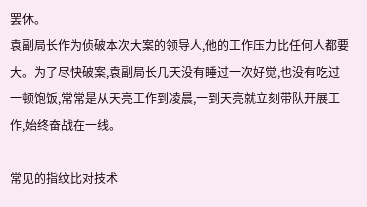罢休。
袁副局长作为侦破本次大案的领导人,他的工作压力比任何人都要大。为了尽快破案,袁副局长几天没有睡过一次好觉,也没有吃过一顿饱饭,常常是从天亮工作到凌晨,一到天亮就立刻带队开展工作,始终奋战在一线。

常见的指纹比对技术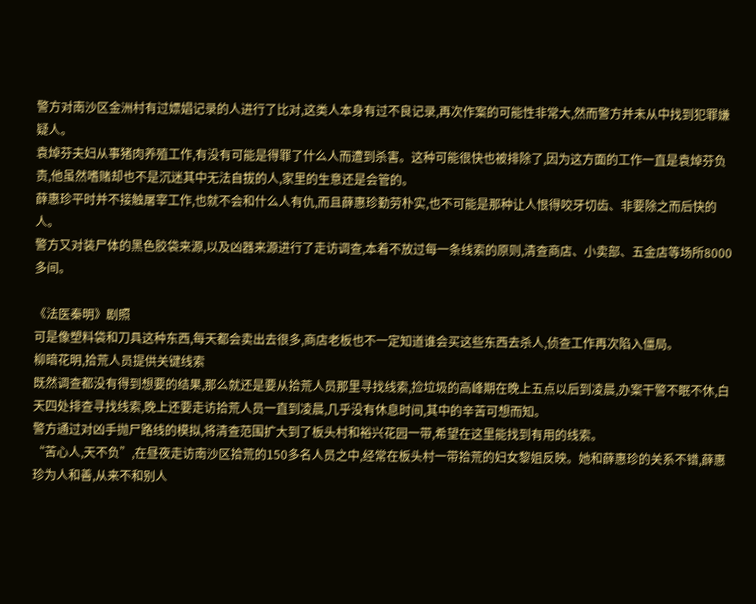警方对南沙区金洲村有过嫖娼记录的人进行了比对,这类人本身有过不良记录,再次作案的可能性非常大,然而警方并未从中找到犯罪嫌疑人。
袁焯芬夫妇从事猪肉养殖工作,有没有可能是得罪了什么人而遭到杀害。这种可能很快也被排除了,因为这方面的工作一直是袁焯芬负责,他虽然嗜赌却也不是沉迷其中无法自拔的人,家里的生意还是会管的。
薛惠珍平时并不接触屠宰工作,也就不会和什么人有仇,而且薛惠珍勤劳朴实,也不可能是那种让人恨得咬牙切齿、非要除之而后快的人。
警方又对装尸体的黑色胶袋来源,以及凶器来源进行了走访调查,本着不放过每一条线索的原则,清查商店、小卖部、五金店等场所8000多间。

《法医秦明》剧照
可是像塑料袋和刀具这种东西,每天都会卖出去很多,商店老板也不一定知道谁会买这些东西去杀人,侦查工作再次陷入僵局。
柳暗花明,拾荒人员提供关键线索
既然调查都没有得到想要的结果,那么就还是要从拾荒人员那里寻找线索,捡垃圾的高峰期在晚上五点以后到凌晨,办案干警不眠不休,白天四处排查寻找线索,晚上还要走访拾荒人员一直到凌晨,几乎没有休息时间,其中的辛苦可想而知。
警方通过对凶手抛尸路线的模拟,将清查范围扩大到了板头村和裕兴花园一带,希望在这里能找到有用的线索。
“苦心人,天不负”,在昼夜走访南沙区拾荒的150多名人员之中,经常在板头村一带拾荒的妇女黎姐反映。她和薛惠珍的关系不错,薛惠珍为人和善,从来不和别人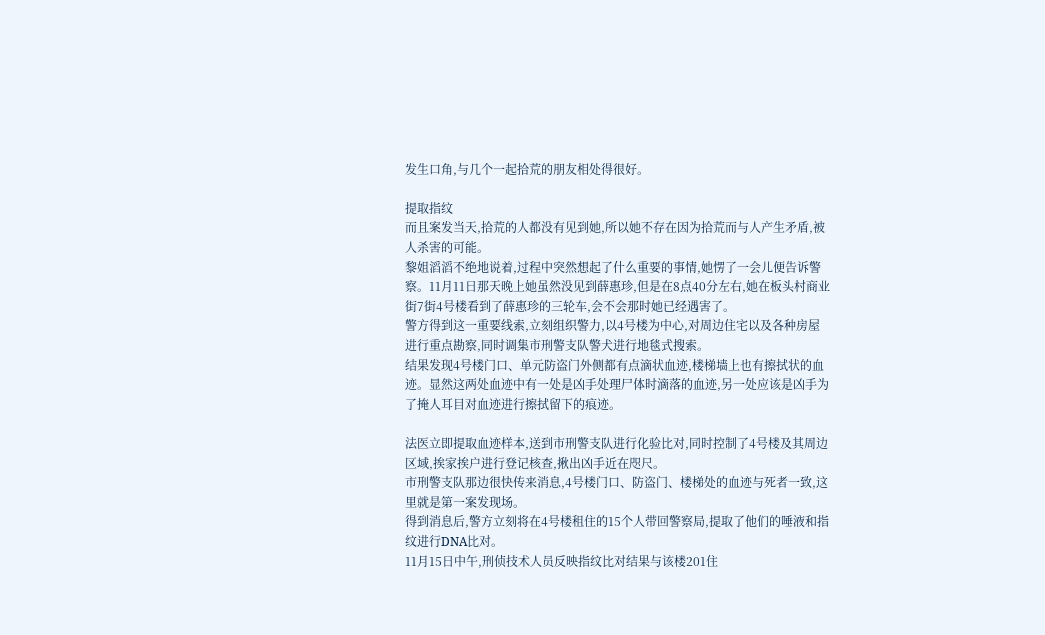发生口角,与几个一起拾荒的朋友相处得很好。

提取指纹
而且案发当天,拾荒的人都没有见到她,所以她不存在因为拾荒而与人产生矛盾,被人杀害的可能。
黎姐滔滔不绝地说着,过程中突然想起了什么重要的事情,她愣了一会儿便告诉警察。11月11日那天晚上她虽然没见到薛惠珍,但是在8点40分左右,她在板头村商业街7街4号楼看到了薛惠珍的三轮车,会不会那时她已经遇害了。
警方得到这一重要线索,立刻组织警力,以4号楼为中心,对周边住宅以及各种房屋进行重点勘察,同时调集市刑警支队警犬进行地毯式搜索。
结果发现4号楼门口、单元防盗门外侧都有点滴状血迹,楼梯墙上也有擦拭状的血迹。显然这两处血迹中有一处是凶手处理尸体时滴落的血迹,另一处应该是凶手为了掩人耳目对血迹进行擦拭留下的痕迹。

法医立即提取血迹样本,送到市刑警支队进行化验比对,同时控制了4号楼及其周边区域,挨家挨户进行登记核查,揪出凶手近在咫尺。
市刑警支队那边很快传来消息,4号楼门口、防盗门、楼梯处的血迹与死者一致,这里就是第一案发现场。
得到消息后,警方立刻将在4号楼租住的15个人带回警察局,提取了他们的唾液和指纹进行DNA比对。
11月15日中午,刑侦技术人员反映指纹比对结果与该楼201住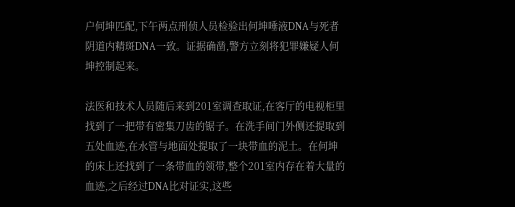户何坤匹配,下午两点刑侦人员检验出何坤唾液DNA与死者阴道内精斑DNA一致。证据确凿,警方立刻将犯罪嫌疑人何坤控制起来。

法医和技术人员随后来到201室调查取证,在客厅的电视柜里找到了一把带有密集刀齿的锯子。在洗手间门外侧还提取到五处血迹,在水管与地面处提取了一块带血的泥土。在何坤的床上还找到了一条带血的领带,整个201室内存在着大量的血迹,之后经过DNA比对证实,这些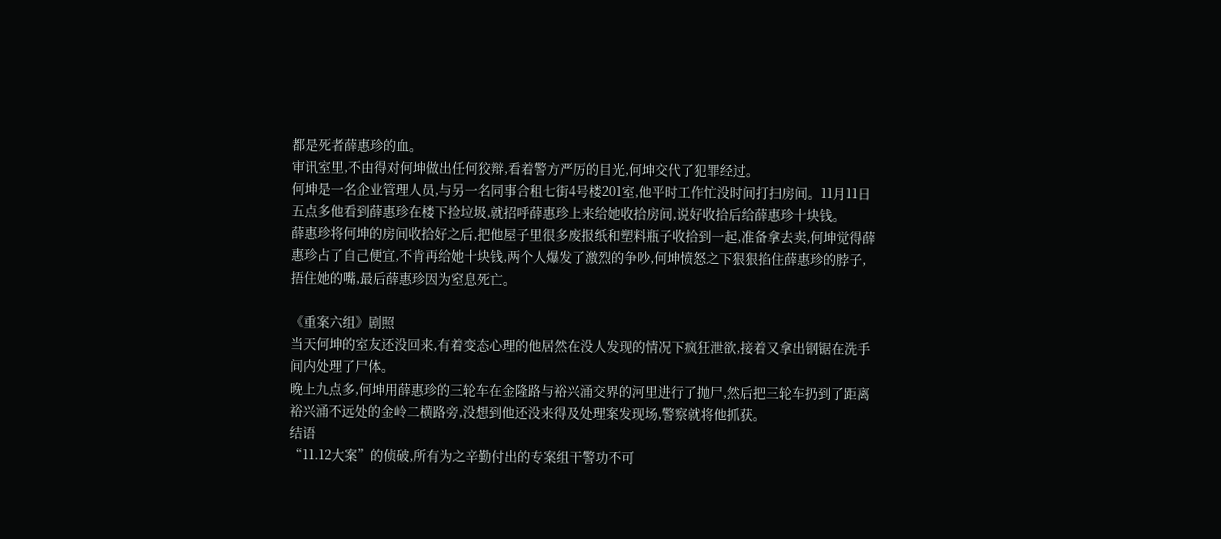都是死者薛惠珍的血。
审讯室里,不由得对何坤做出任何狡辩,看着警方严厉的目光,何坤交代了犯罪经过。
何坤是一名企业管理人员,与另一名同事合租七街4号楼201室,他平时工作忙没时间打扫房间。11月11日五点多他看到薛惠珍在楼下捡垃圾,就招呼薛惠珍上来给她收拾房间,说好收拾后给薛惠珍十块钱。
薛惠珍将何坤的房间收拾好之后,把他屋子里很多废报纸和塑料瓶子收拾到一起,准备拿去卖,何坤觉得薛惠珍占了自己便宜,不肯再给她十块钱,两个人爆发了激烈的争吵,何坤愤怒之下狠狠掐住薛惠珍的脖子,捂住她的嘴,最后薛惠珍因为窒息死亡。

《重案六组》剧照
当天何坤的室友还没回来,有着变态心理的他居然在没人发现的情况下疯狂泄欲,接着又拿出钢锯在洗手间内处理了尸体。
晚上九点多,何坤用薛惠珍的三轮车在金隆路与裕兴涌交界的河里进行了抛尸,然后把三轮车扔到了距离裕兴涌不远处的金岭二横路旁,没想到他还没来得及处理案发现场,警察就将他抓获。
结语
“11.12大案”的侦破,所有为之辛勤付出的专案组干警功不可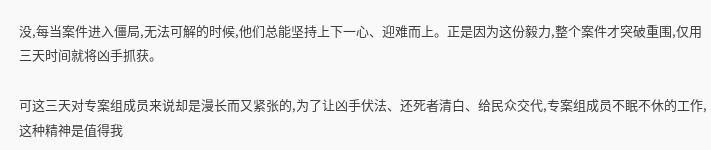没,每当案件进入僵局,无法可解的时候,他们总能坚持上下一心、迎难而上。正是因为这份毅力,整个案件才突破重围,仅用三天时间就将凶手抓获。

可这三天对专案组成员来说却是漫长而又紧张的,为了让凶手伏法、还死者清白、给民众交代,专案组成员不眠不休的工作,这种精神是值得我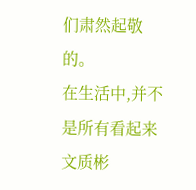们肃然起敬的。
在生活中,并不是所有看起来文质彬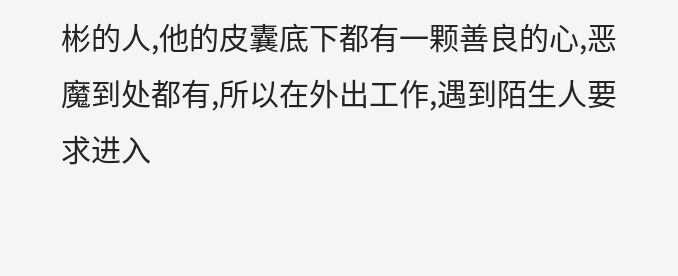彬的人,他的皮囊底下都有一颗善良的心,恶魔到处都有,所以在外出工作,遇到陌生人要求进入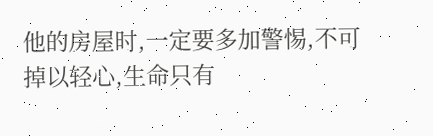他的房屋时,一定要多加警惕,不可掉以轻心,生命只有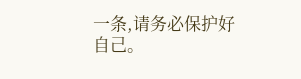一条,请务必保护好自己。